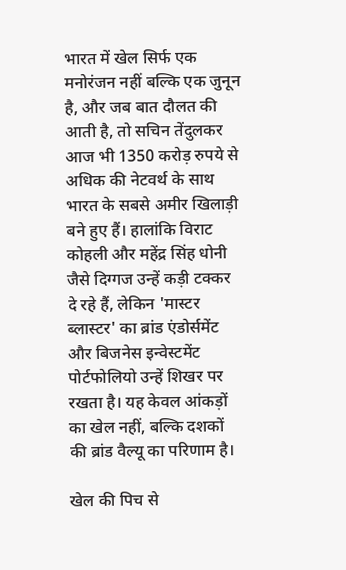भारत में खेल सिर्फ एक मनोरंजन नहीं बल्कि एक जुनून है, और जब बात दौलत की आती है, तो सचिन तेंदुलकर आज भी 1350 करोड़ रुपये से अधिक की नेटवर्थ के साथ भारत के सबसे अमीर खिलाड़ी बने हुए हैं। हालांकि विराट कोहली और महेंद्र सिंह धोनी जैसे दिग्गज उन्हें कड़ी टक्कर दे रहे हैं, लेकिन 'मास्टर ब्लास्टर' का ब्रांड एंडोर्समेंट और बिजनेस इन्वेस्टमेंट पोर्टफोलियो उन्हें शिखर पर रखता है। यह केवल आंकड़ों का खेल नहीं, बल्कि दशकों की ब्रांड वैल्यू का परिणाम है।

खेल की पिच से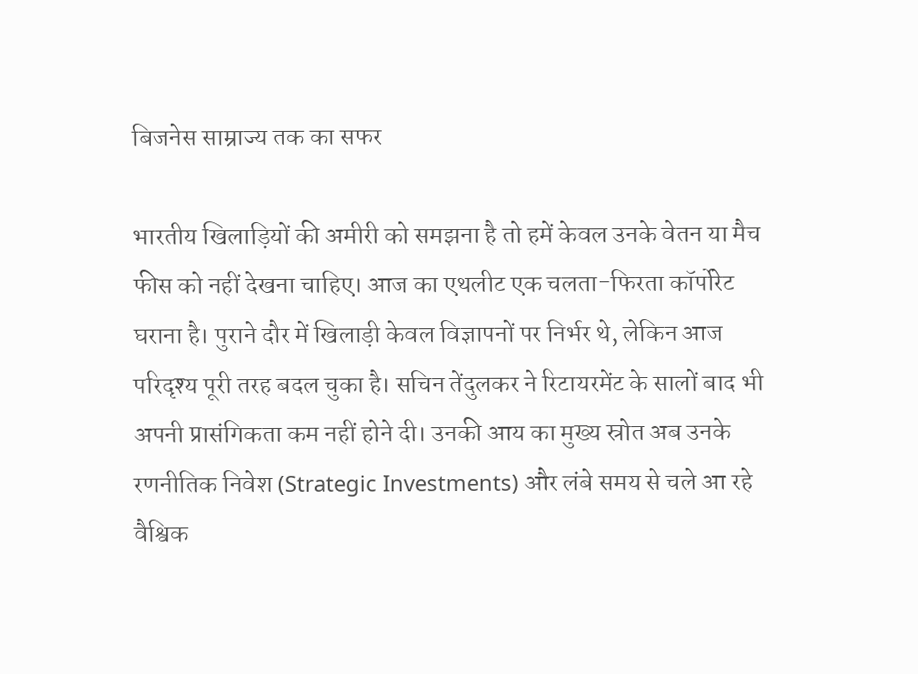बिजनेस साम्राज्य तक का सफर

भारतीय खिलाड़ियों की अमीरी को समझना है तो हमें केवल उनके वेतन या मैच फीस को नहीं देखना चाहिए। आज का एथलीट एक चलता-फिरता कॉर्पोरेट घराना है। पुराने दौर में खिलाड़ी केवल विज्ञापनों पर निर्भर थे, लेकिन आज परिदृश्य पूरी तरह बदल चुका है। सचिन तेंदुलकर ने रिटायरमेंट के सालों बाद भी अपनी प्रासंगिकता कम नहीं होने दी। उनकी आय का मुख्य स्रोत अब उनके रणनीतिक निवेश (Strategic Investments) और लंबे समय से चले आ रहे वैश्विक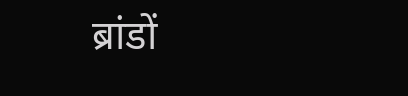ब्रांडों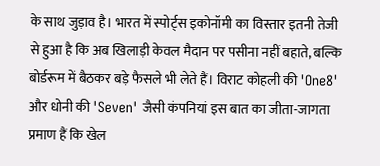के साथ जुड़ाव है। भारत में स्पोर्ट्स इकोनॉमी का विस्तार इतनी तेजी से हुआ है कि अब खिलाड़ी केवल मैदान पर पसीना नहीं बहाते, बल्कि बोर्डरूम में बैठकर बड़े फैसले भी लेते हैं। विराट कोहली की 'One8' और धोनी की 'Seven' जैसी कंपनियां इस बात का जीता-जागता प्रमाण हैं कि खेल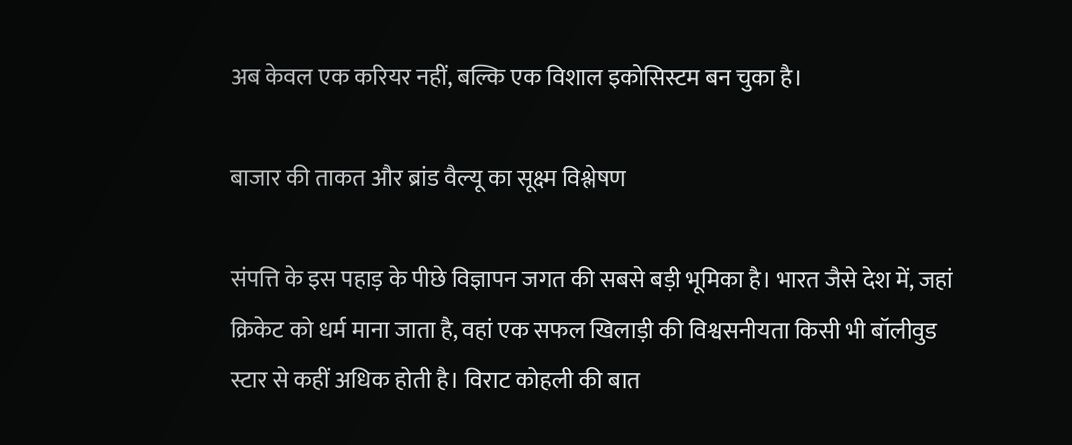अब केवल एक करियर नहीं, बल्कि एक विशाल इकोसिस्टम बन चुका है।

बाजार की ताकत और ब्रांड वैल्यू का सूक्ष्म विश्लेषण

संपत्ति के इस पहाड़ के पीछे विज्ञापन जगत की सबसे बड़ी भूमिका है। भारत जैसे देश में, जहां क्रिकेट को धर्म माना जाता है, वहां एक सफल खिलाड़ी की विश्वसनीयता किसी भी बॉलीवुड स्टार से कहीं अधिक होती है। विराट कोहली की बात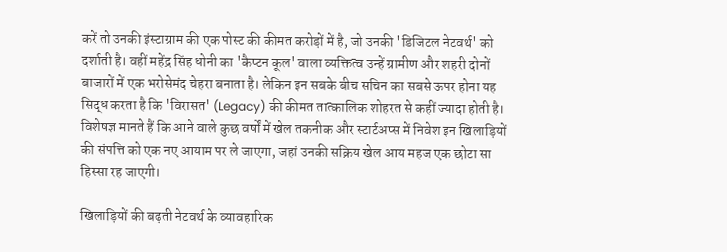करें तो उनकी इंस्टाग्राम की एक पोस्ट की कीमत करोड़ों में है, जो उनकी 'डिजिटल नेटवर्थ' को दर्शाती है। वहीं महेंद्र सिंह धोनी का 'कैप्टन कूल' वाला व्यक्तित्व उन्हें ग्रामीण और शहरी दोनों बाजारों में एक भरोसेमंद चेहरा बनाता है। लेकिन इन सबके बीच सचिन का सबसे ऊपर होना यह सिद्ध करता है कि 'विरासत' (Legacy) की कीमत तात्कालिक शोहरत से कहीं ज्यादा होती है। विशेषज्ञ मानते हैं कि आने वाले कुछ वर्षों में खेल तकनीक और स्टार्टअप्स में निवेश इन खिलाड़ियों की संपत्ति को एक नए आयाम पर ले जाएगा, जहां उनकी सक्रिय खेल आय महज एक छोटा सा हिस्सा रह जाएगी।

खिलाड़ियों की बढ़ती नेटवर्थ के व्यावहारिक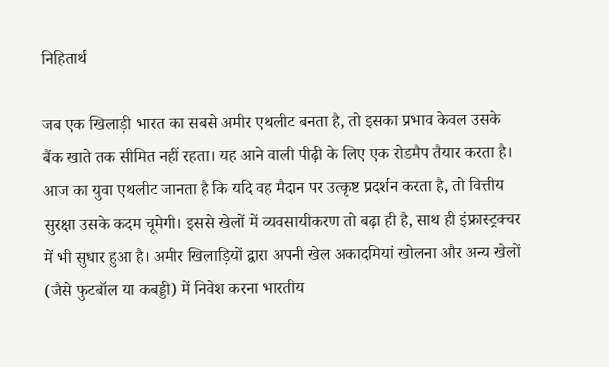निहितार्थ

जब एक खिलाड़ी भारत का सबसे अमीर एथलीट बनता है, तो इसका प्रभाव केवल उसके बैंक खाते तक सीमित नहीं रहता। यह आने वाली पीढ़ी के लिए एक रोडमैप तैयार करता है। आज का युवा एथलीट जानता है कि यदि वह मैदान पर उत्कृष्ट प्रदर्शन करता है, तो वित्तीय सुरक्षा उसके कदम चूमेगी। इससे खेलों में व्यवसायीकरण तो बढ़ा ही है, साथ ही इंफ्रास्ट्रक्चर में भी सुधार हुआ है। अमीर खिलाड़ियों द्वारा अपनी खेल अकादमियां खोलना और अन्य खेलों (जैसे फुटबॉल या कबड्डी) में निवेश करना भारतीय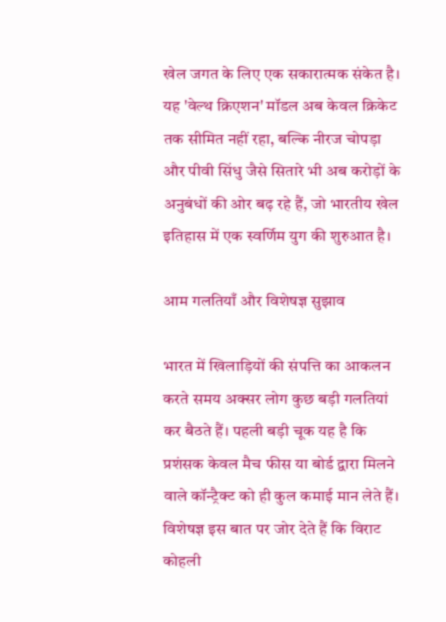खेल जगत के लिए एक सकारात्मक संकेत है। यह 'वेल्थ क्रिएशन' मॉडल अब केवल क्रिकेट तक सीमित नहीं रहा, बल्कि नीरज चोपड़ा और पीवी सिंधु जैसे सितारे भी अब करोड़ों के अनुबंधों की ओर बढ़ रहे हैं, जो भारतीय खेल इतिहास में एक स्वर्णिम युग की शुरुआत है।

आम गलतियाँ और विशेषज्ञ सुझाव

भारत में खिलाड़ियों की संपत्ति का आकलन करते समय अक्सर लोग कुछ बड़ी गलतियां कर बैठते हैं। पहली बड़ी चूक यह है कि प्रशंसक केवल मैच फीस या बोर्ड द्वारा मिलने वाले कॉन्ट्रैक्ट को ही कुल कमाई मान लेते हैं। विशेषज्ञ इस बात पर जोर देते हैं कि विराट कोहली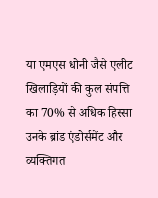या एमएस धोनी जैसे एलीट खिलाड़ियों की कुल संपत्ति का 70% से अधिक हिस्सा उनके ब्रांड एंडोर्समेंट और व्यक्तिगत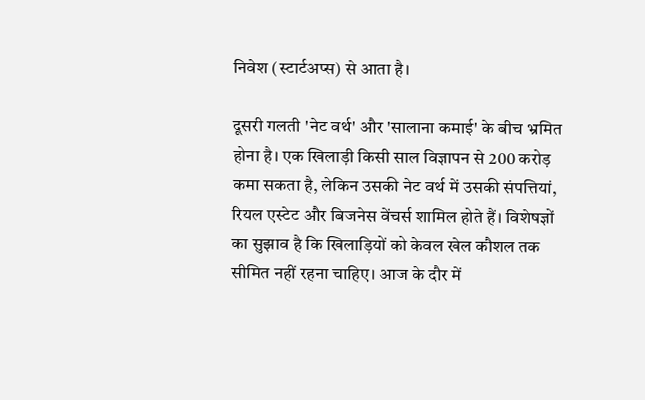निवेश (स्टार्टअप्स) से आता है।

दूसरी गलती 'नेट वर्थ' और 'सालाना कमाई' के बीच भ्रमित होना है। एक खिलाड़ी किसी साल विज्ञापन से 200 करोड़ कमा सकता है, लेकिन उसकी नेट वर्थ में उसकी संपत्तियां, रियल एस्टेट और बिजनेस वेंचर्स शामिल होते हैं। विशेषज्ञों का सुझाव है कि खिलाड़ियों को केवल खेल कौशल तक सीमित नहीं रहना चाहिए। आज के दौर में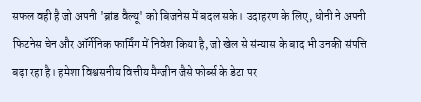सफल वही है जो अपनी 'ब्रांड वैल्यू' को बिजनेस में बदल सके। उदाहरण के लिए, धोनी ने अपनी फिटनेस चेन और ऑर्गेनिक फार्मिंग में निवेश किया है, जो खेल से संन्यास के बाद भी उनकी संपत्ति बढ़ा रहा है। हमेशा विश्वसनीय वित्तीय मैग्जीन जैसे फोर्ब्स के डेटा पर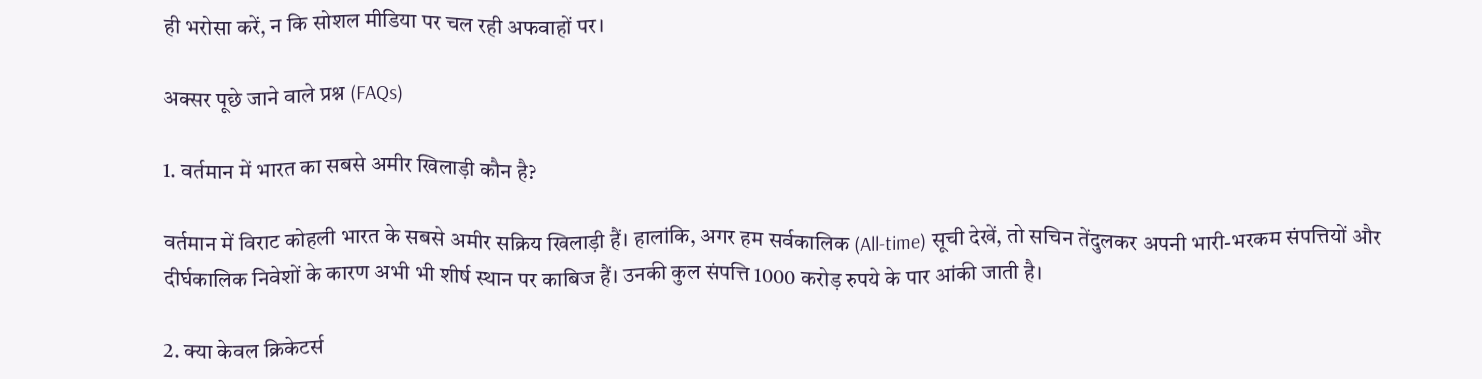ही भरोसा करें, न कि सोशल मीडिया पर चल रही अफवाहों पर।

अक्सर पूछे जाने वाले प्रश्न (FAQs)

1. वर्तमान में भारत का सबसे अमीर खिलाड़ी कौन है?

वर्तमान में विराट कोहली भारत के सबसे अमीर सक्रिय खिलाड़ी हैं। हालांकि, अगर हम सर्वकालिक (All-time) सूची देखें, तो सचिन तेंदुलकर अपनी भारी-भरकम संपत्तियों और दीर्घकालिक निवेशों के कारण अभी भी शीर्ष स्थान पर काबिज हैं। उनकी कुल संपत्ति 1000 करोड़ रुपये के पार आंकी जाती है।

2. क्या केवल क्रिकेटर्स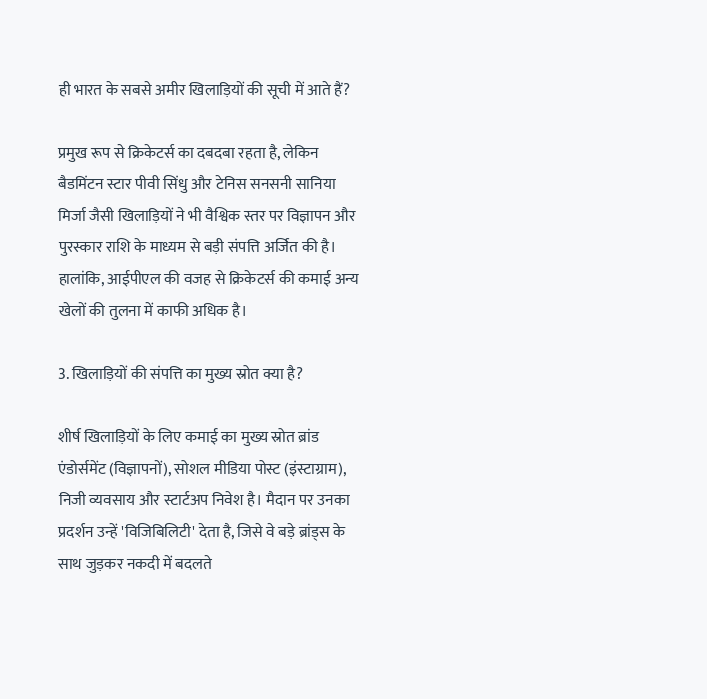ही भारत के सबसे अमीर खिलाड़ियों की सूची में आते हैं?

प्रमुख रूप से क्रिकेटर्स का दबदबा रहता है, लेकिन बैडमिंटन स्टार पीवी सिंधु और टेनिस सनसनी सानिया मिर्जा जैसी खिलाड़ियों ने भी वैश्विक स्तर पर विज्ञापन और पुरस्कार राशि के माध्यम से बड़ी संपत्ति अर्जित की है। हालांकि, आईपीएल की वजह से क्रिकेटर्स की कमाई अन्य खेलों की तुलना में काफी अधिक है।

3. खिलाड़ियों की संपत्ति का मुख्य स्रोत क्या है?

शीर्ष खिलाड़ियों के लिए कमाई का मुख्य स्रोत ब्रांड एंडोर्समेंट (विज्ञापनों), सोशल मीडिया पोस्ट (इंस्टाग्राम), निजी व्यवसाय और स्टार्टअप निवेश है। मैदान पर उनका प्रदर्शन उन्हें 'विजिबिलिटी' देता है, जिसे वे बड़े ब्रांड्स के साथ जुड़कर नकदी में बदलते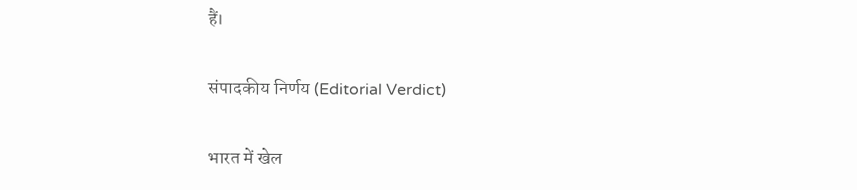हैं।

संपादकीय निर्णय (Editorial Verdict)

भारत में खेल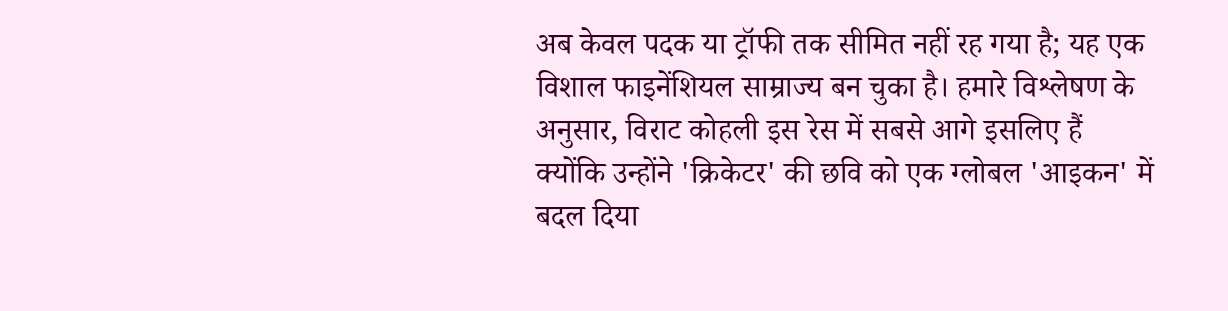अब केवल पदक या ट्रॉफी तक सीमित नहीं रह गया है; यह एक विशाल फाइनेंशियल साम्राज्य बन चुका है। हमारे विश्लेषण के अनुसार, विराट कोहली इस रेस में सबसे आगे इसलिए हैं क्योंकि उन्होंने 'क्रिकेटर' की छवि को एक ग्लोबल 'आइकन' में बदल दिया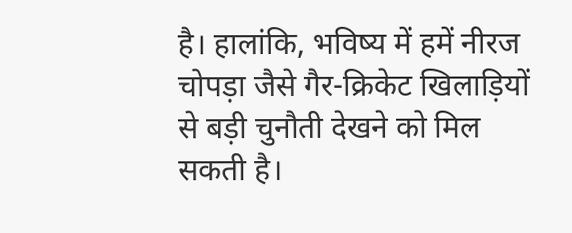है। हालांकि, भविष्य में हमें नीरज चोपड़ा जैसे गैर-क्रिकेट खिलाड़ियों से बड़ी चुनौती देखने को मिल सकती है।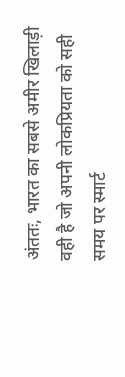अंततः, भारत का सबसे अमीर खिलाड़ी वही है जो अपनी लोकप्रियता को सही समय पर स्मार्ट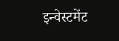इन्वेस्टमेंट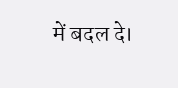में बदल दे।